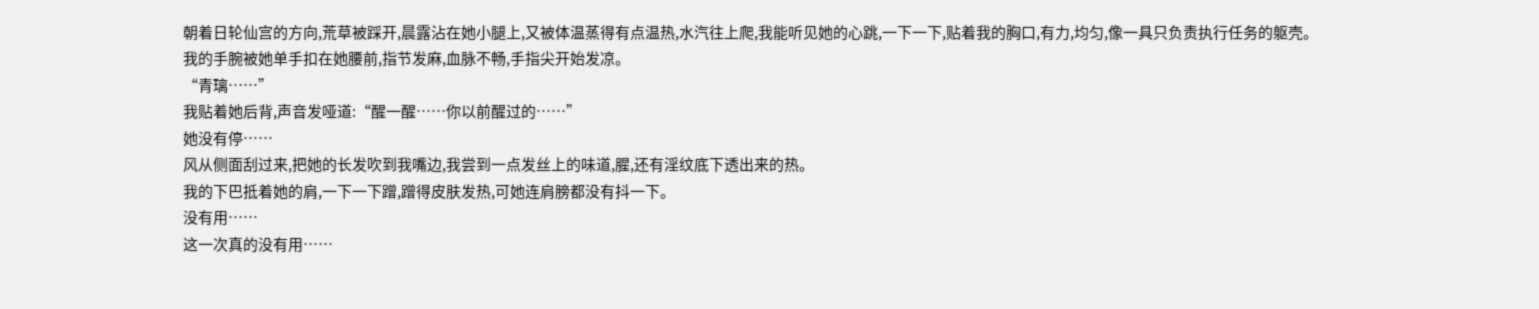朝着日轮仙宫的方向,荒草被踩开,晨露沾在她小腿上,又被体温蒸得有点温热,水汽往上爬,我能听见她的心跳,一下一下,贴着我的胸口,有力,均匀,像一具只负责执行任务的躯壳。
我的手腕被她单手扣在她腰前,指节发麻,血脉不畅,手指尖开始发凉。
“青璃……”
我贴着她后背,声音发哑道:“醒一醒……你以前醒过的……”
她没有停……
风从侧面刮过来,把她的长发吹到我嘴边,我尝到一点发丝上的味道,腥,还有淫纹底下透出来的热。
我的下巴抵着她的肩,一下一下蹭,蹭得皮肤发热,可她连肩膀都没有抖一下。
没有用……
这一次真的没有用……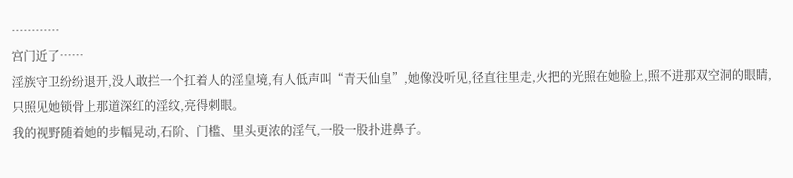…………
宫门近了……
淫族守卫纷纷退开,没人敢拦一个扛着人的淫皇境,有人低声叫“青天仙皇”,她像没听见,径直往里走,火把的光照在她脸上,照不进那双空洞的眼睛,只照见她锁骨上那道深红的淫纹,亮得刺眼。
我的视野随着她的步幅晃动,石阶、门槛、里头更浓的淫气,一股一股扑进鼻子。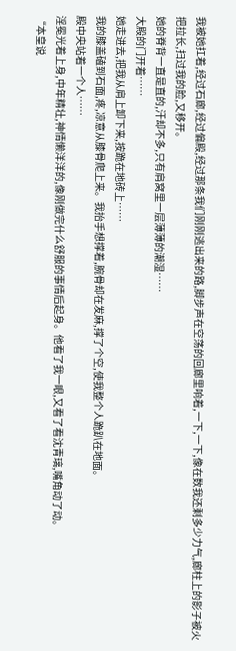我被她扛着,经过石廊,经过偏殿,经过那条我们刚刚逃出来的路,脚步声在空荡的回廊里响着,一下,一下,像在数我还剩多少力气,廊柱上的影子被火把拉长,扫过我的脸,又移开。
她的脊背一直是直的,汗却不多,只有肩窝里一层薄薄的潮湿……
大殿的门开着……
她走进去,把我从肩上卸下来,按跪在地砖上……
我的膝盖磕到石面,疼,凉意从膝骨爬上来。我抬手想撑着,腕骨却在发麻,撑了个空,使我整个人跪趴在地面。
殿中央站着一个人……
淫冕光着上身,中年精壮,神情懒洋洋的,像刚做完什么舒服的事情后起身。他看了我一眼,又看了看沈青璃,嘴角动了动。
“本皇说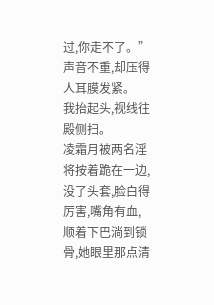过,你走不了。”
声音不重,却压得人耳膜发紧。
我抬起头,视线往殿侧扫。
凌霜月被两名淫将按着跪在一边,没了头套,脸白得厉害,嘴角有血,顺着下巴淌到锁骨,她眼里那点清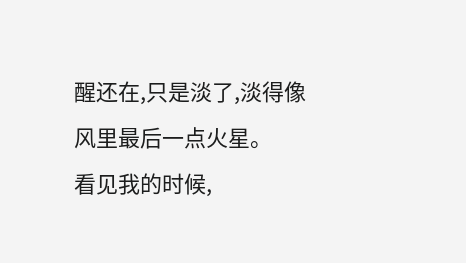醒还在,只是淡了,淡得像风里最后一点火星。
看见我的时候,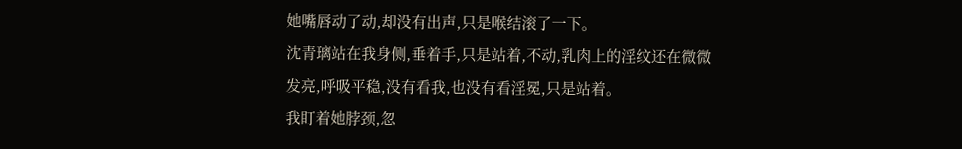她嘴唇动了动,却没有出声,只是喉结滚了一下。
沈青璃站在我身侧,垂着手,只是站着,不动,乳肉上的淫纹还在微微发亮,呼吸平稳,没有看我,也没有看淫冕,只是站着。
我盯着她脖颈,忽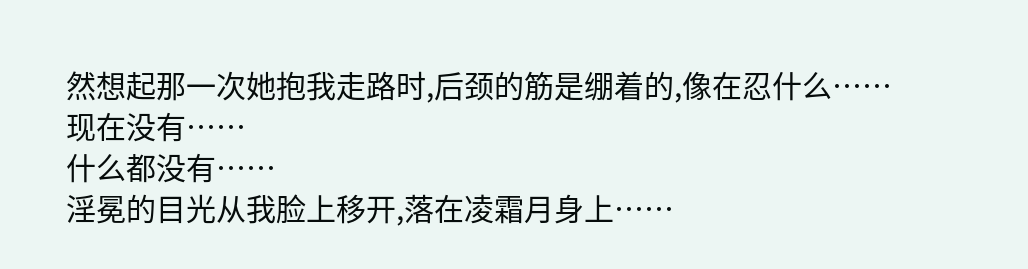然想起那一次她抱我走路时,后颈的筋是绷着的,像在忍什么……
现在没有……
什么都没有……
淫冕的目光从我脸上移开,落在凌霜月身上……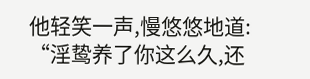他轻笑一声,慢悠悠地道:
“淫鸷养了你这么久,还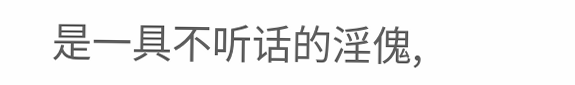是一具不听话的淫傀,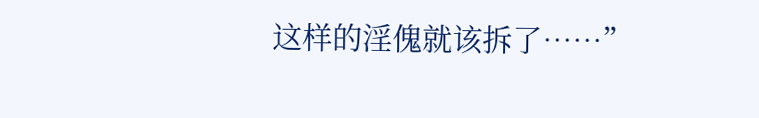这样的淫傀就该拆了……”